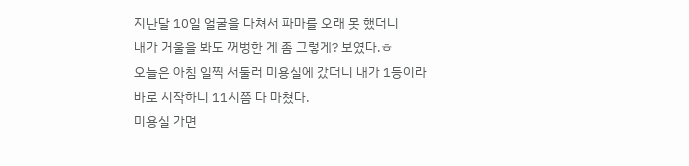지난달 10일 얼굴을 다쳐서 파마를 오래 못 했더니
내가 거울을 봐도 꺼벙한 게 좀 그렇게? 보였다.ㅎ
오늘은 아침 일찍 서둘러 미용실에 갔더니 내가 1등이라
바로 시작하니 11시쯤 다 마쳤다.
미용실 가면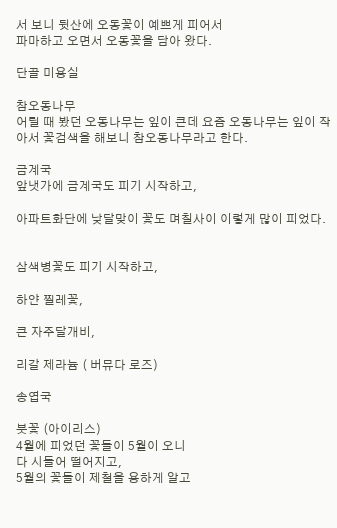서 보니 뒷산에 오동꽃이 예쁘게 피어서
파마하고 오면서 오동꽃을 담아 왔다.

단골 미용실

참오동나무
어릴 때 봤던 오동나무는 잎이 큰데 요즘 오동나무는 잎이 작아서 꽃검색을 해보니 참오동나무라고 한다.

금계국
앞냇가에 금계국도 피기 시작하고,

아파트화단에 낮달맞이 꽃도 며칠사이 이렇게 많이 피었다.


삼색병꽃도 피기 시작하고,

하얀 찔레꽃,

큰 자주달개비,

리갈 제라늄 ( 버뮤다 로즈)

송엽국

붓꽃 (아이리스)
4월에 피었던 꽃들이 5월이 오니
다 시들어 떨어지고,
5월의 꽃들이 제철을 용하게 알고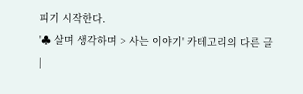피기 시작한다.
'♣ 살며 생각하며 > 사는 이야기' 카테고리의 다른 글
|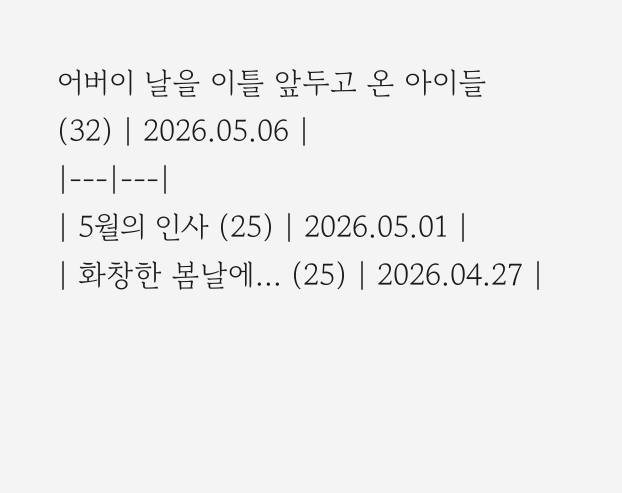어버이 날을 이틀 앞두고 온 아이들 (32) | 2026.05.06 |
|---|---|
| 5월의 인사 (25) | 2026.05.01 |
| 화창한 봄날에... (25) | 2026.04.27 |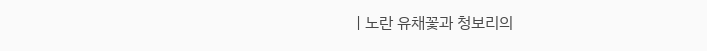| 노란 유채꽃과 청보리의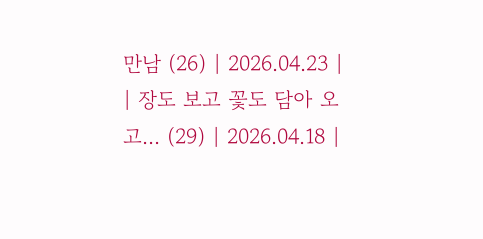만남 (26) | 2026.04.23 |
| 장도 보고 꽃도 담아 오고... (29) | 2026.04.18 |